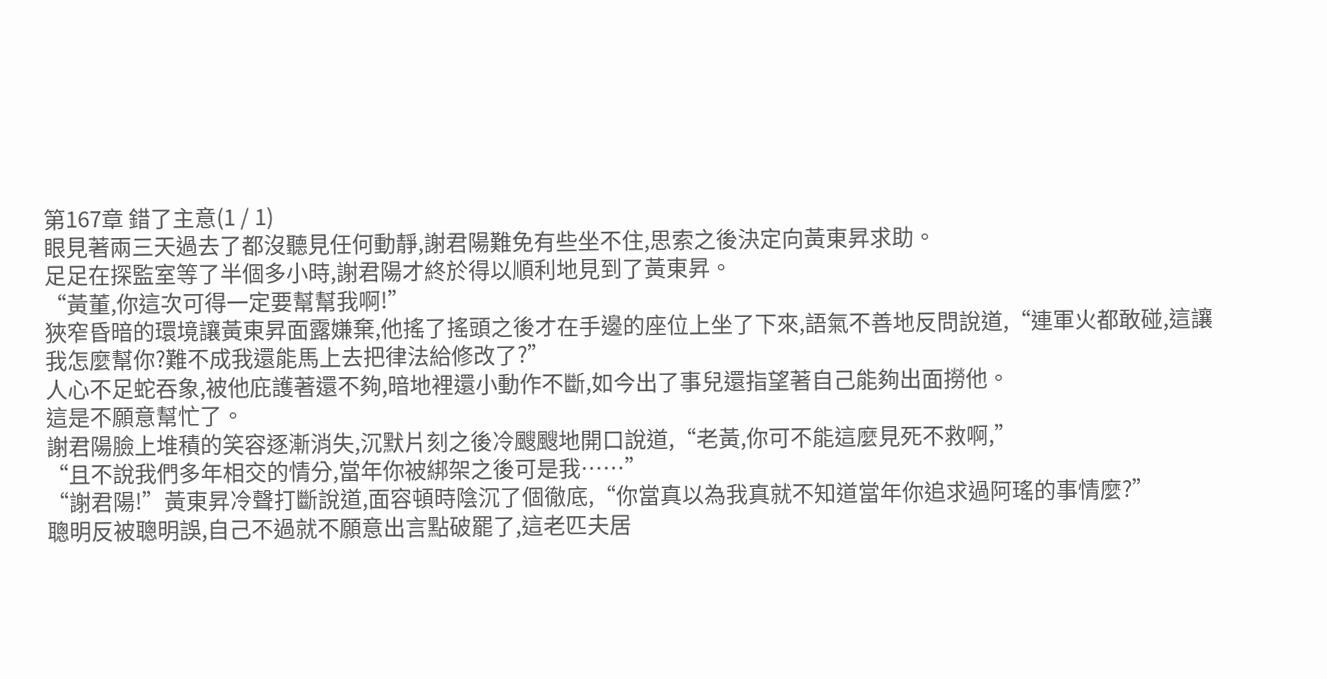第167章 錯了主意(1 / 1)
眼見著兩三天過去了都沒聽見任何動靜,謝君陽難免有些坐不住,思索之後決定向黃東昇求助。
足足在探監室等了半個多小時,謝君陽才終於得以順利地見到了黃東昇。
“黃董,你這次可得一定要幫幫我啊!”
狹窄昏暗的環境讓黃東昇面露嫌棄,他搖了搖頭之後才在手邊的座位上坐了下來,語氣不善地反問說道,“連軍火都敢碰,這讓我怎麼幫你?難不成我還能馬上去把律法給修改了?”
人心不足蛇吞象,被他庇護著還不夠,暗地裡還小動作不斷,如今出了事兒還指望著自己能夠出面撈他。
這是不願意幫忙了。
謝君陽臉上堆積的笑容逐漸消失,沉默片刻之後冷颼颼地開口說道,“老黃,你可不能這麼見死不救啊,”
“且不說我們多年相交的情分,當年你被綁架之後可是我……”
“謝君陽!”黃東昇冷聲打斷說道,面容頓時陰沉了個徹底,“你當真以為我真就不知道當年你追求過阿瑤的事情麼?”
聰明反被聰明誤,自己不過就不願意出言點破罷了,這老匹夫居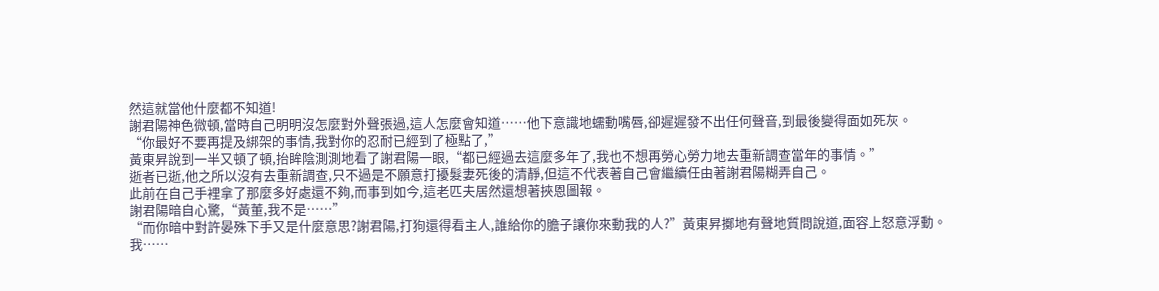然這就當他什麼都不知道!
謝君陽神色微頓,當時自己明明沒怎麼對外聲張過,這人怎麼會知道……他下意識地蠕動嘴唇,卻遲遲發不出任何聲音,到最後變得面如死灰。
“你最好不要再提及綁架的事情,我對你的忍耐已經到了極點了,”
黃東昇說到一半又頓了頓,抬眸陰測測地看了謝君陽一眼,“都已經過去這麼多年了,我也不想再勞心勞力地去重新調查當年的事情。”
逝者已逝,他之所以沒有去重新調查,只不過是不願意打擾髮妻死後的清靜,但這不代表著自己會繼續任由著謝君陽糊弄自己。
此前在自己手裡拿了那麼多好處還不夠,而事到如今,這老匹夫居然還想著挾恩圖報。
謝君陽暗自心驚,“黃董,我不是……”
“而你暗中對許晏殊下手又是什麼意思?謝君陽,打狗還得看主人,誰給你的膽子讓你來動我的人?”黃東昇擲地有聲地質問說道,面容上怒意浮動。
我……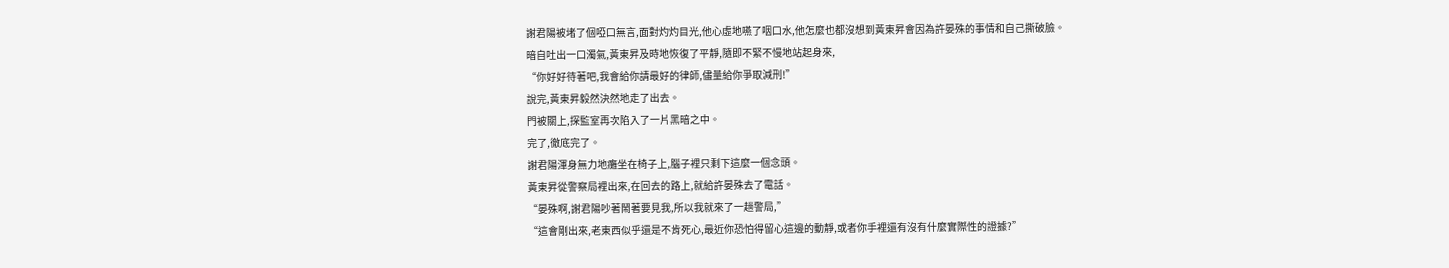謝君陽被堵了個啞口無言,面對灼灼目光,他心虛地嚥了咽口水,他怎麼也都沒想到黃東昇會因為許晏殊的事情和自己撕破臉。
暗自吐出一口濁氣,黃東昇及時地恢復了平靜,隨即不緊不慢地站起身來,
“你好好待著吧,我會給你請最好的律師,儘量給你爭取減刑!”
說完,黃東昇毅然決然地走了出去。
門被關上,探監室再次陷入了一片黑暗之中。
完了,徹底完了。
謝君陽渾身無力地癱坐在椅子上,腦子裡只剩下這麼一個念頭。
黃東昇從警察局裡出來,在回去的路上,就給許晏殊去了電話。
“晏殊啊,謝君陽吵著鬧著要見我,所以我就來了一趟警局,”
“這會剛出來,老東西似乎還是不肯死心,最近你恐怕得留心這邊的動靜,或者你手裡還有沒有什麼實際性的證據?”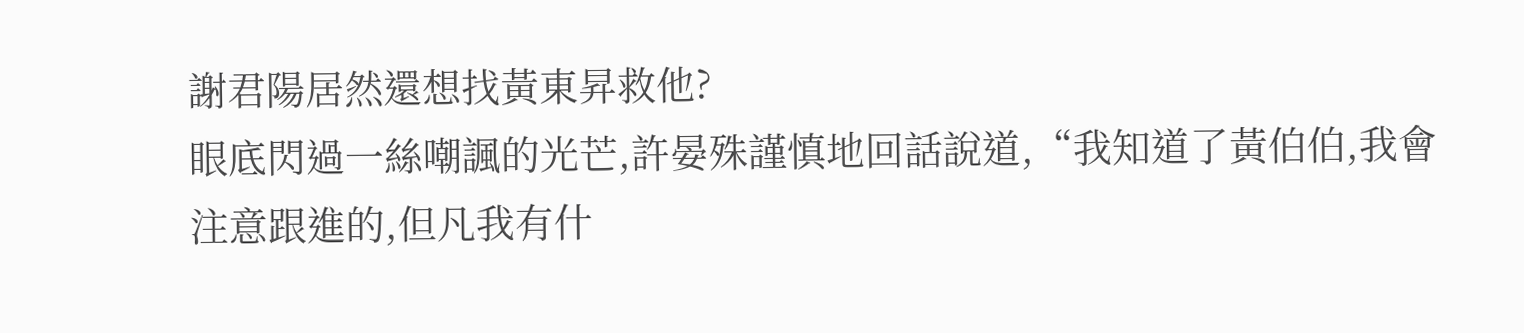謝君陽居然還想找黃東昇救他?
眼底閃過一絲嘲諷的光芒,許晏殊謹慎地回話說道,“我知道了黃伯伯,我會注意跟進的,但凡我有什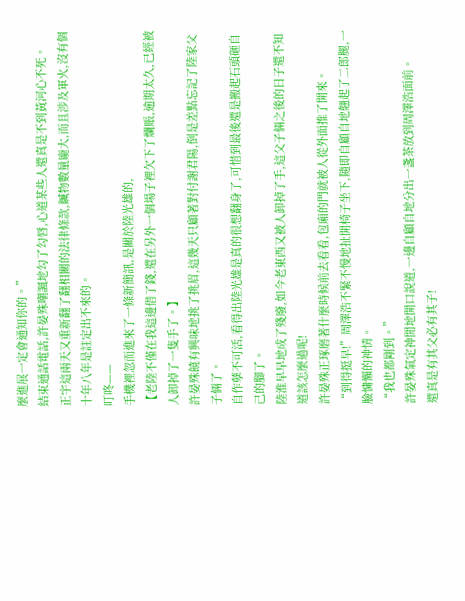麼進展一定會通知你的。”
結束通話電話,許晏殊嘲諷地勾了勾唇,心道某些人還真是不到黃河心不死。
正宇這兩天又重新翻了翻相關的法律條款,贓物數量龐大,而且涉及軍火,沒有個十年八年是註定出不來的。
叮咚——
手機裡忽而進來了一條新簡訊,是關於陸光雄的,
【老陸不僅在我這邊借了錢,還在另外一個場子裡欠下了爛賬,逾期太久,已經被人卸掉了一隻手了。】
許晏殊饒有興味地挑了挑眉,這幾天只顧著對付謝君陽,倒是差點忘記了陸家父子倆了。
自作孽不可活,看得出陸光雄是真的很想翻身了,可惜到最後還是搬起石頭砸自己的腳了。
陸淮早早地成了殘廢,如今老東西又被人卸掉了手,這父子倆之後的日子還不知道該怎麼過呢!
許晏殊正琢磨著什麼時候前去看看,包廂的門就被人從外面推了開來。
“到得挺早!”周澤浩不緊不慢地扯開椅子坐下,隨即自顧自地翹起了二郎腿,一臉慵懶的神情。
“我也都剛到。”
許晏殊氣定神閒地開口說道,一邊自顧自地分出一盞茶放到周澤浩面前。
還真是有其父必有其子!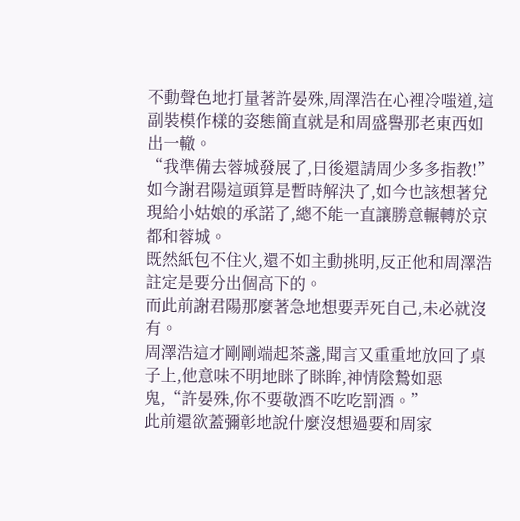不動聲色地打量著許晏殊,周澤浩在心裡冷嗤道,這副裝模作樣的姿態簡直就是和周盛譽那老東西如出一轍。
“我準備去蓉城發展了,日後還請周少多多指教!”
如今謝君陽這頭算是暫時解決了,如今也該想著兌現給小姑娘的承諾了,總不能一直讓勝意輾轉於京都和蓉城。
既然紙包不住火,還不如主動挑明,反正他和周澤浩註定是要分出個高下的。
而此前謝君陽那麼著急地想要弄死自己,未必就沒有。
周澤浩這才剛剛端起茶盞,聞言又重重地放回了桌子上,他意味不明地眯了眯眸,神情陰鷙如惡鬼,“許晏殊,你不要敬酒不吃吃罰酒。”
此前還欲蓋彌彰地說什麼沒想過要和周家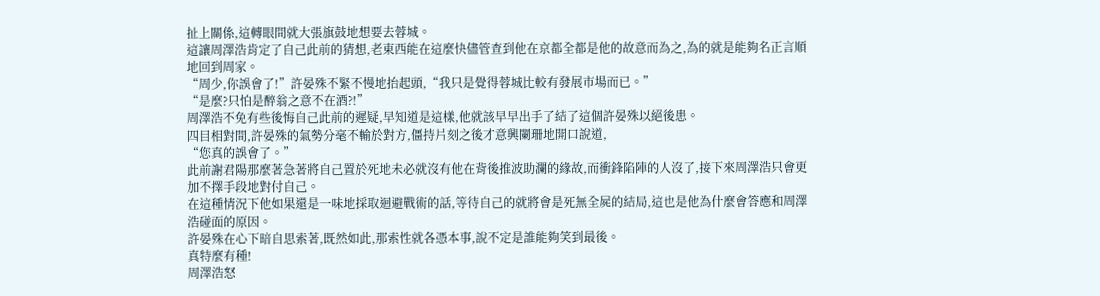扯上關係,這轉眼間就大張旗鼓地想要去蓉城。
這讓周澤浩肯定了自己此前的猜想,老東西能在這麼快儘管查到他在京都全都是他的故意而為之,為的就是能夠名正言順地回到周家。
“周少,你誤會了!”許晏殊不緊不慢地抬起頭,“我只是覺得蓉城比較有發展市場而已。”
“是麼?只怕是醉翁之意不在酒?!”
周澤浩不免有些後悔自己此前的遲疑,早知道是這樣,他就該早早出手了結了這個許晏殊以絕後患。
四目相對間,許晏殊的氣勢分毫不輸於對方,僵持片刻之後才意興闌珊地開口說道,
“您真的誤會了。”
此前謝君陽那麼著急著將自己置於死地未必就沒有他在背後推波助瀾的緣故,而衝鋒陷陣的人沒了,接下來周澤浩只會更加不擇手段地對付自己。
在這種情況下他如果還是一味地採取迴避戰術的話,等待自己的就將會是死無全屍的結局,這也是他為什麼會答應和周澤浩碰面的原因。
許晏殊在心下暗自思索著,既然如此,那索性就各憑本事,說不定是誰能夠笑到最後。
真特麼有種!
周澤浩怒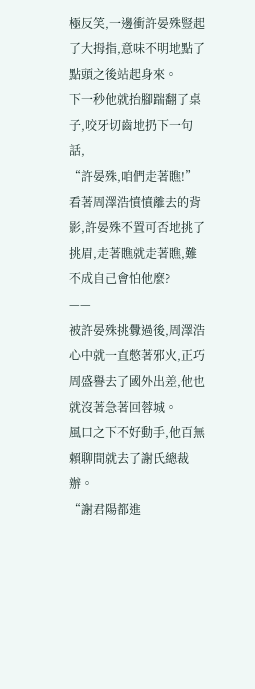極反笑,一邊衝許晏殊豎起了大拇指,意味不明地點了點頭之後站起身來。
下一秒他就抬腳踹翻了桌子,咬牙切齒地扔下一句話,
“許晏殊,咱們走著瞧!”
看著周澤浩憤憤離去的背影,許晏殊不置可否地挑了挑眉,走著瞧就走著瞧,難不成自己會怕他麼?
——
被許晏殊挑釁過後,周澤浩心中就一直憋著邪火,正巧周盛譽去了國外出差,他也就沒著急著回蓉城。
風口之下不好動手,他百無賴聊間就去了謝氏總裁辦。
“謝君陽都進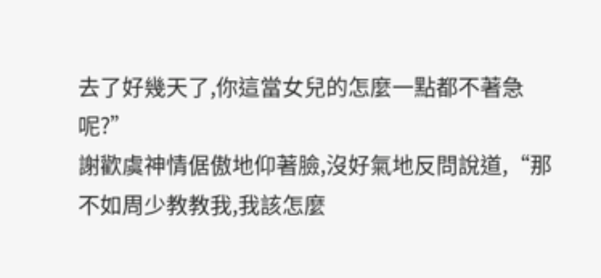去了好幾天了,你這當女兒的怎麼一點都不著急呢?”
謝歡虞神情倨傲地仰著臉,沒好氣地反問說道,“那不如周少教教我,我該怎麼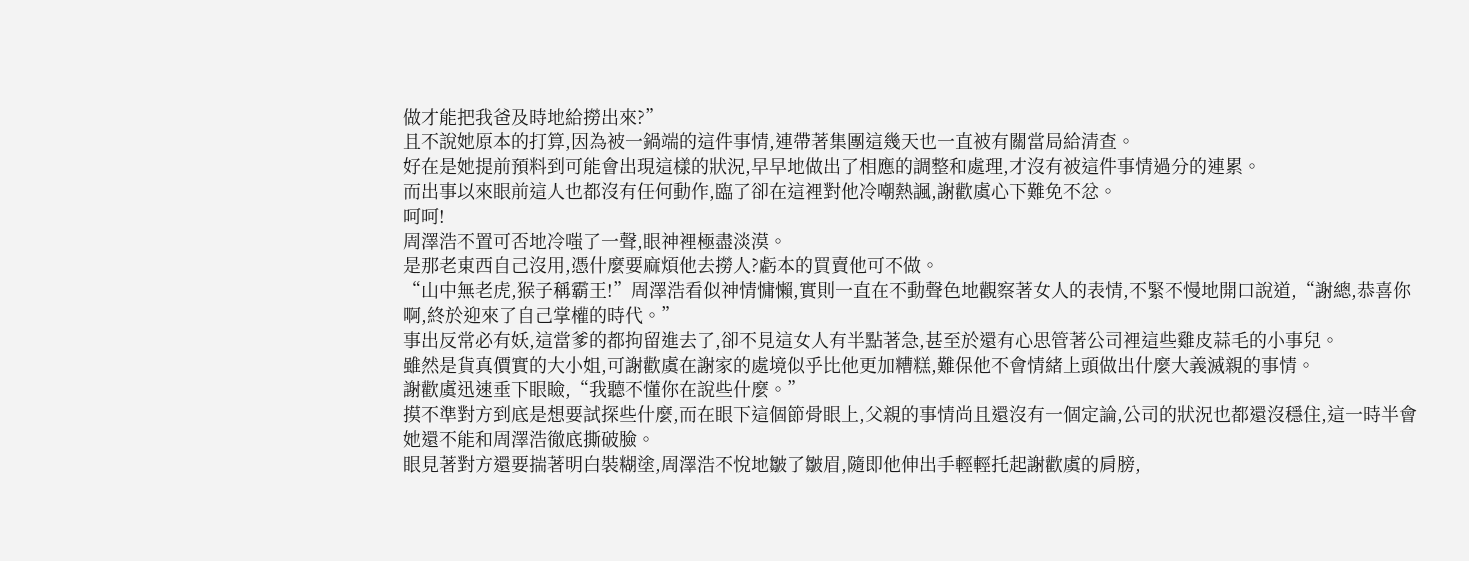做才能把我爸及時地給撈出來?”
且不說她原本的打算,因為被一鍋端的這件事情,連帶著集團這幾天也一直被有關當局給清查。
好在是她提前預料到可能會出現這樣的狀況,早早地做出了相應的調整和處理,才沒有被這件事情過分的連累。
而出事以來眼前這人也都沒有任何動作,臨了卻在這裡對他冷嘲熱諷,謝歡虞心下難免不忿。
呵呵!
周澤浩不置可否地冷嗤了一聲,眼神裡極盡淡漠。
是那老東西自己沒用,憑什麼要麻煩他去撈人?虧本的買賣他可不做。
“山中無老虎,猴子稱霸王!”周澤浩看似神情慵懶,實則一直在不動聲色地觀察著女人的表情,不緊不慢地開口說道,“謝總,恭喜你啊,終於迎來了自己掌權的時代。”
事出反常必有妖,這當爹的都拘留進去了,卻不見這女人有半點著急,甚至於還有心思管著公司裡這些雞皮蒜毛的小事兒。
雖然是貨真價實的大小姐,可謝歡虞在謝家的處境似乎比他更加糟糕,難保他不會情緒上頭做出什麼大義滅親的事情。
謝歡虞迅速垂下眼瞼,“我聽不懂你在說些什麼。”
摸不準對方到底是想要試探些什麼,而在眼下這個節骨眼上,父親的事情尚且還沒有一個定論,公司的狀況也都還沒穩住,這一時半會她還不能和周澤浩徹底撕破臉。
眼見著對方還要揣著明白裝糊塗,周澤浩不悅地皺了皺眉,隨即他伸出手輕輕托起謝歡虞的肩膀,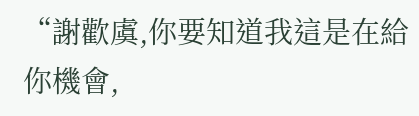“謝歡虞,你要知道我這是在給你機會,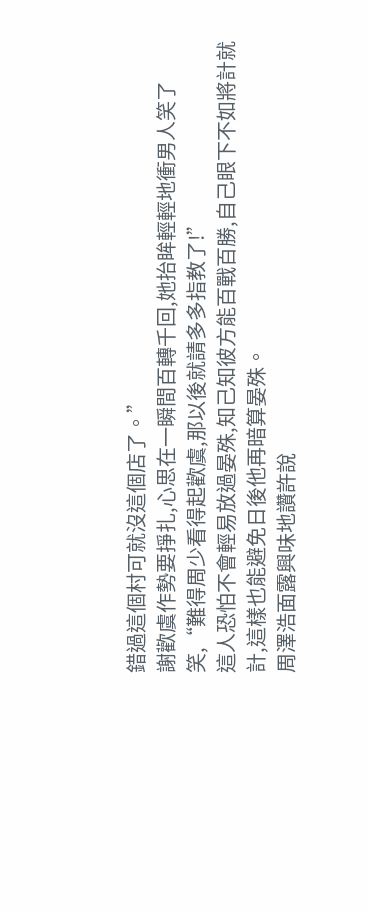錯過這個村可就沒這個店了。”
謝歡虞作勢要掙扎,心思在一瞬間百轉千回,她抬眸輕輕地衝男人笑了笑,“難得周少看得起歡虞,那以後就請多多指教了!”
這人恐怕不會輕易放過晏殊,知己知彼方能百戰百勝,自己眼下不如將計就計,這樣也能避免日後他再暗算晏殊。
周澤浩面露興味地讚許說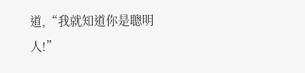道,“我就知道你是聰明人!”